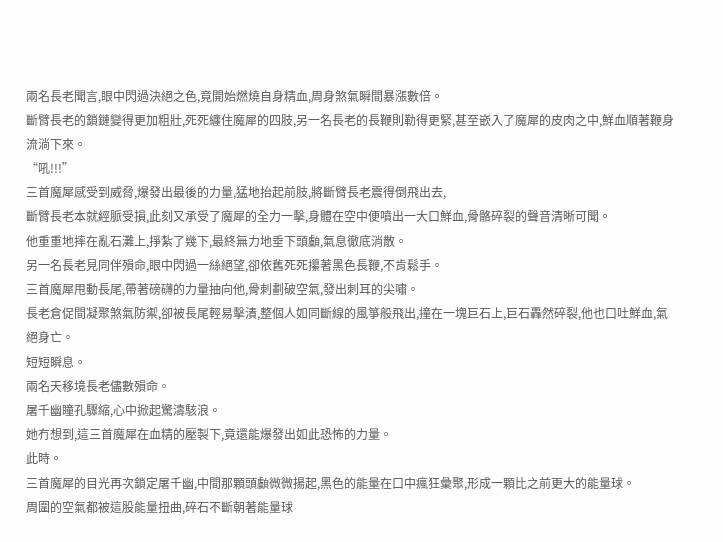兩名長老聞言,眼中閃過決絕之色,竟開始燃燒自身精血,周身煞氣瞬間暴漲數倍。
斷臂長老的鎖鏈變得更加粗壯,死死纏住魔犀的四肢,另一名長老的長鞭則勒得更緊,甚至嵌入了魔犀的皮肉之中,鮮血順著鞭身流淌下來。
“吼!!!”
三首魔犀感受到威脅,爆發出最後的力量,猛地抬起前肢,將斷臂長老震得倒飛出去,
斷臂長老本就經脈受損,此刻又承受了魔犀的全力一擊,身體在空中便噴出一大口鮮血,骨骼碎裂的聲音清晰可聞。
他重重地摔在亂石灘上,掙紮了幾下,最終無力地垂下頭顱,氣息徹底消散。
另一名長老見同伴殞命,眼中閃過一絲絕望,卻依舊死死攥著黑色長鞭,不肯鬆手。
三首魔犀甩動長尾,帶著磅礴的力量抽向他,骨刺劃破空氣,發出刺耳的尖嘯。
長老倉促間凝聚煞氣防禦,卻被長尾輕易擊潰,整個人如同斷線的風箏般飛出,撞在一塊巨石上,巨石轟然碎裂,他也口吐鮮血,氣絕身亡。
短短瞬息。
兩名天移境長老儘數殞命。
屠千幽瞳孔驟縮,心中掀起驚濤駭浪。
她冇想到,這三首魔犀在血精的壓製下,竟還能爆發出如此恐怖的力量。
此時。
三首魔犀的目光再次鎖定屠千幽,中間那顆頭顱微微揚起,黑色的能量在口中瘋狂彙聚,形成一顆比之前更大的能量球。
周圍的空氣都被這股能量扭曲,碎石不斷朝著能量球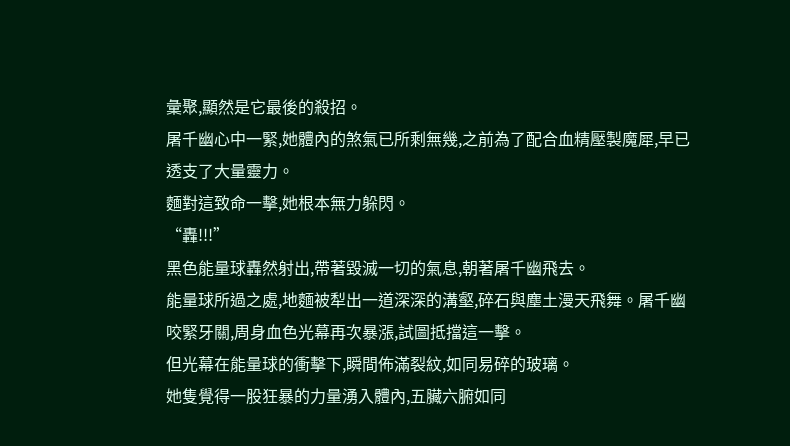彙聚,顯然是它最後的殺招。
屠千幽心中一緊,她體內的煞氣已所剩無幾,之前為了配合血精壓製魔犀,早已透支了大量靈力。
麵對這致命一擊,她根本無力躲閃。
“轟!!!”
黑色能量球轟然射出,帶著毀滅一切的氣息,朝著屠千幽飛去。
能量球所過之處,地麵被犁出一道深深的溝壑,碎石與塵土漫天飛舞。屠千幽咬緊牙關,周身血色光幕再次暴漲,試圖抵擋這一擊。
但光幕在能量球的衝擊下,瞬間佈滿裂紋,如同易碎的玻璃。
她隻覺得一股狂暴的力量湧入體內,五臟六腑如同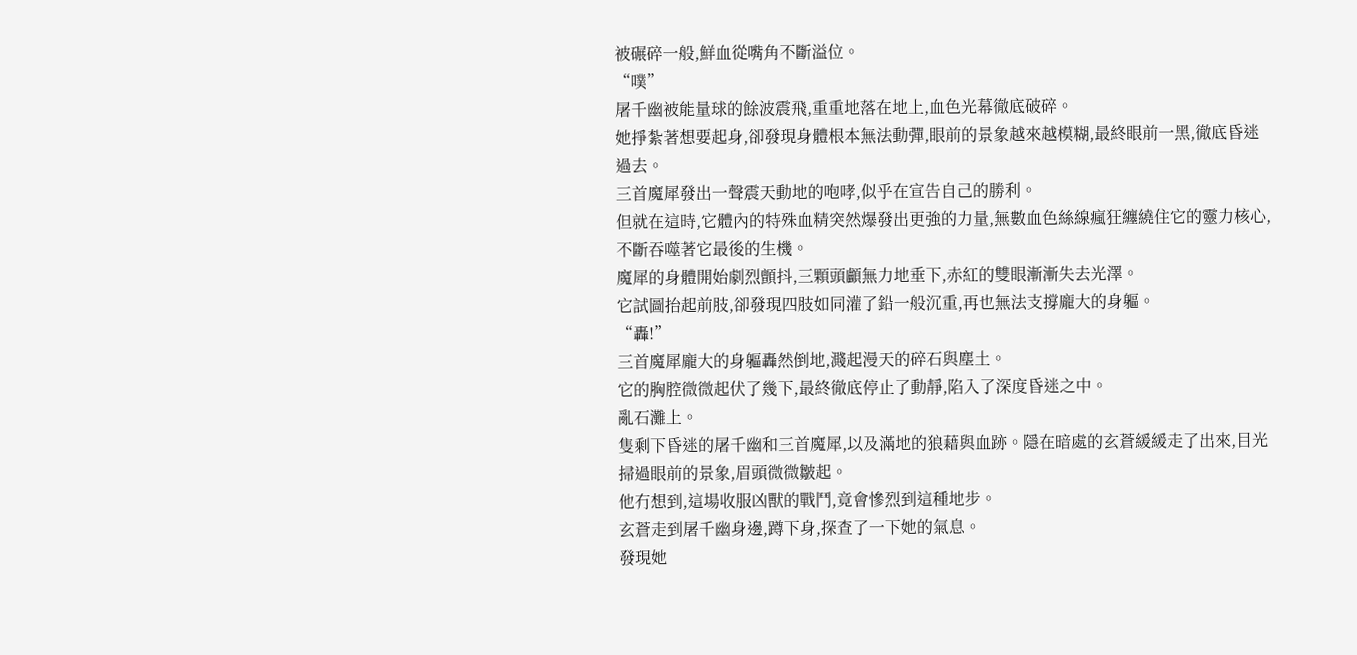被碾碎一般,鮮血從嘴角不斷溢位。
“噗”
屠千幽被能量球的餘波震飛,重重地落在地上,血色光幕徹底破碎。
她掙紮著想要起身,卻發現身體根本無法動彈,眼前的景象越來越模糊,最終眼前一黑,徹底昏迷過去。
三首魔犀發出一聲震天動地的咆哮,似乎在宣告自己的勝利。
但就在這時,它體內的特殊血精突然爆發出更強的力量,無數血色絲線瘋狂纏繞住它的靈力核心,不斷吞噬著它最後的生機。
魔犀的身體開始劇烈顫抖,三顆頭顱無力地垂下,赤紅的雙眼漸漸失去光澤。
它試圖抬起前肢,卻發現四肢如同灌了鉛一般沉重,再也無法支撐龐大的身軀。
“轟!”
三首魔犀龐大的身軀轟然倒地,濺起漫天的碎石與塵土。
它的胸腔微微起伏了幾下,最終徹底停止了動靜,陷入了深度昏迷之中。
亂石灘上。
隻剩下昏迷的屠千幽和三首魔犀,以及滿地的狼藉與血跡。隱在暗處的玄蒼緩緩走了出來,目光掃過眼前的景象,眉頭微微皺起。
他冇想到,這場收服凶獸的戰鬥,竟會慘烈到這種地步。
玄蒼走到屠千幽身邊,蹲下身,探查了一下她的氣息。
發現她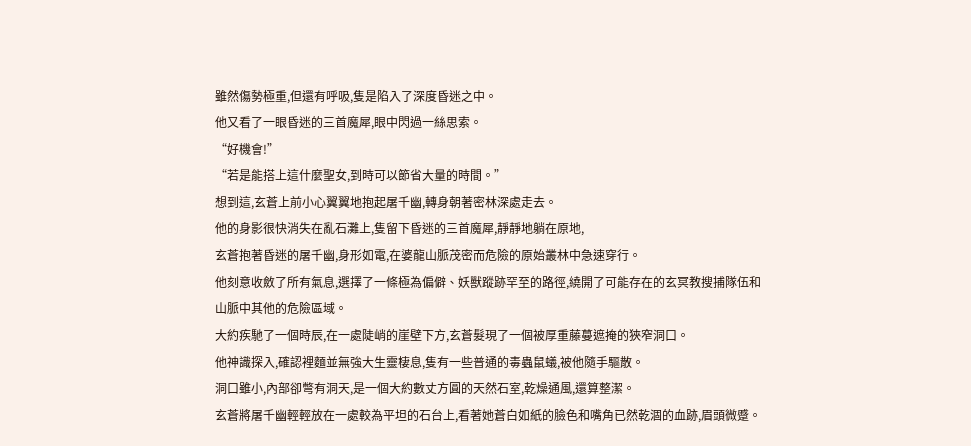雖然傷勢極重,但還有呼吸,隻是陷入了深度昏迷之中。
他又看了一眼昏迷的三首魔犀,眼中閃過一絲思索。
“好機會!”
“若是能搭上這什麼聖女,到時可以節省大量的時間。”
想到這,玄蒼上前小心翼翼地抱起屠千幽,轉身朝著密林深處走去。
他的身影很快消失在亂石灘上,隻留下昏迷的三首魔犀,靜靜地躺在原地,
玄蒼抱著昏迷的屠千幽,身形如電,在婆龍山脈茂密而危險的原始叢林中急速穿行。
他刻意收斂了所有氣息,選擇了一條極為偏僻、妖獸蹤跡罕至的路徑,繞開了可能存在的玄冥教搜捕隊伍和山脈中其他的危險區域。
大約疾馳了一個時辰,在一處陡峭的崖壁下方,玄蒼髮現了一個被厚重藤蔓遮掩的狹窄洞口。
他神識探入,確認裡麵並無強大生靈棲息,隻有一些普通的毒蟲鼠蟻,被他隨手驅散。
洞口雖小,內部卻彆有洞天,是一個大約數丈方圓的天然石室,乾燥通風,還算整潔。
玄蒼將屠千幽輕輕放在一處較為平坦的石台上,看著她蒼白如紙的臉色和嘴角已然乾涸的血跡,眉頭微蹙。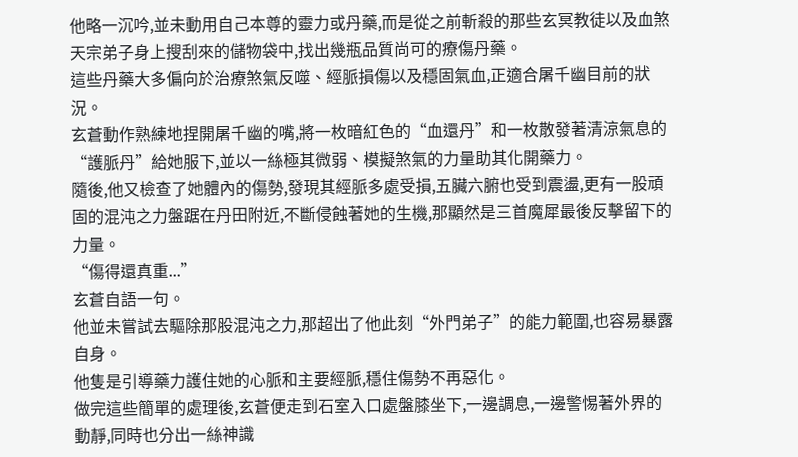他略一沉吟,並未動用自己本尊的靈力或丹藥,而是從之前斬殺的那些玄冥教徒以及血煞天宗弟子身上搜刮來的儲物袋中,找出幾瓶品質尚可的療傷丹藥。
這些丹藥大多偏向於治療煞氣反噬、經脈損傷以及穩固氣血,正適合屠千幽目前的狀況。
玄蒼動作熟練地捏開屠千幽的嘴,將一枚暗紅色的“血還丹”和一枚散發著清涼氣息的“護脈丹”給她服下,並以一絲極其微弱、模擬煞氣的力量助其化開藥力。
隨後,他又檢查了她體內的傷勢,發現其經脈多處受損,五臟六腑也受到震盪,更有一股頑固的混沌之力盤踞在丹田附近,不斷侵蝕著她的生機,那顯然是三首魔犀最後反擊留下的力量。
“傷得還真重...”
玄蒼自語一句。
他並未嘗試去驅除那股混沌之力,那超出了他此刻“外門弟子”的能力範圍,也容易暴露自身。
他隻是引導藥力護住她的心脈和主要經脈,穩住傷勢不再惡化。
做完這些簡單的處理後,玄蒼便走到石室入口處盤膝坐下,一邊調息,一邊警惕著外界的動靜,同時也分出一絲神識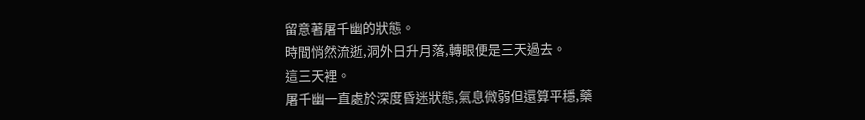留意著屠千幽的狀態。
時間悄然流逝,洞外日升月落,轉眼便是三天過去。
這三天裡。
屠千幽一直處於深度昏迷狀態,氣息微弱但還算平穩,藥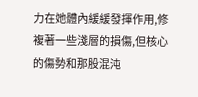力在她體內緩緩發揮作用,修複著一些淺層的損傷,但核心的傷勢和那股混沌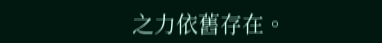之力依舊存在。